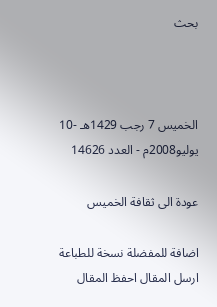بحث



الخميس 7 رجب 1429هـ -10 يوليو2008م - العدد 14626

عودة الى ثقافة الخميس

اضافة للمفضلة نسخة للطباعة ارسل المقال احفظ المقال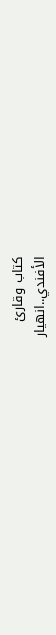كتاب وقارئ
الأفندي..انهيار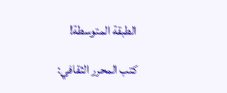الطبقة المتوسطة!

كتب المحرر الثقافي: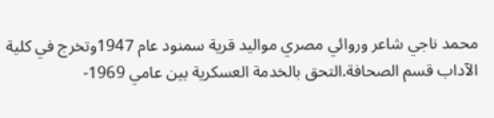محمد ناجي شاعر وروائي مصري مواليد قرية سمنود عام 1947وتخرج في كلية الآداب قسم الصحافة.التحق بالخدمة العسكرية بين عامي 1969-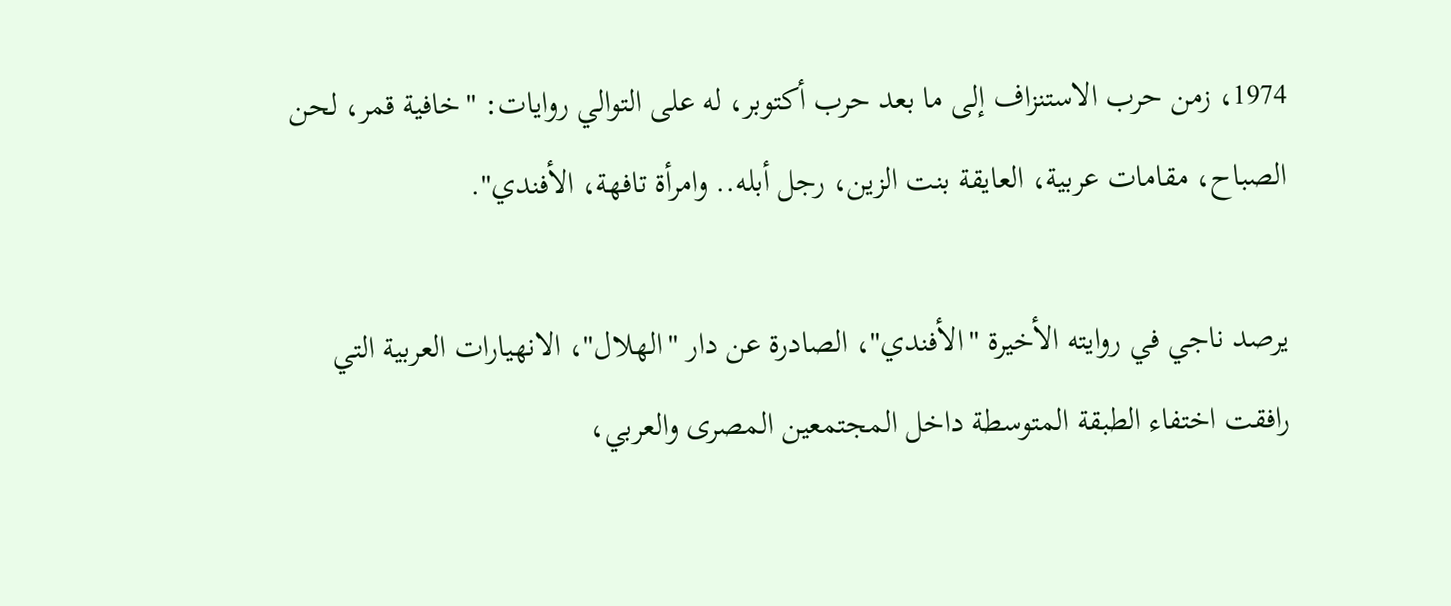1974، زمن حرب الاستنزاف إلى ما بعد حرب أكتوبر، له على التوالي روايات: "خافية قمر، لحن الصباح، مقامات عربية، العايقة بنت الزين، رجل أبله.. وامرأة تافهة، الأفندي".

يرصد ناجي في روايته الأخيرة "الأفندي"، الصادرة عن دار "الهلال"، الانهيارات العربية التي رافقت اختفاء الطبقة المتوسطة داخل المجتمعين المصرى والعربي،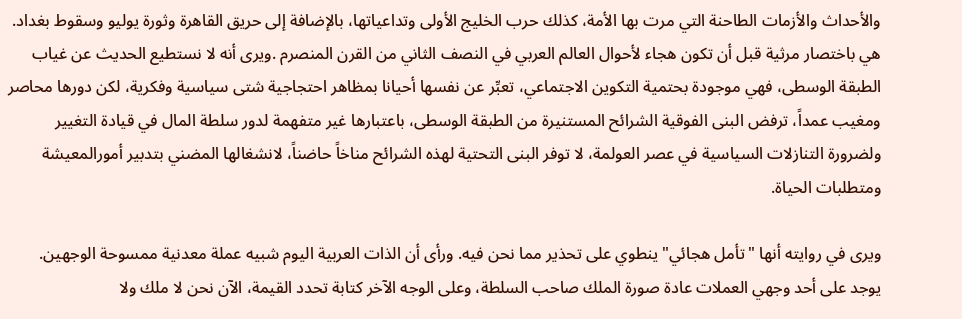والأحداث والأزمات الطاحنة التي مرت بها الأمة، كذلك حرب الخليج الأولى وتداعياتها، بالإضافة إلى حريق القاهرة وثورة يوليو وسقوط بغداد. هي باختصار مرثية قبل أن تكون هجاء لأحوال العالم العربي في النصف الثاني من القرن المنصرم .ويرى أنه لا نستطيع الحديث عن غياب الطبقة الوسطى، فهي موجودة بحتمية التكوين الاجتماعي، تعبِّر عن نفسها أحيانا بمظاهر احتجاجية شتى سياسية وفكرية، لكن دورها محاصر ومغيب عمداً، ترفض البنى الفوقية الشرائح المستنيرة من الطبقة الوسطى، باعتبارها غير متفهمة لدور سلطة المال في قيادة التغيير ولضرورة التنازلات السياسية في عصر العولمة، لا توفر البنى التحتية لهذه الشرائح مناخاً حاضناً، لانشغالها المضني بتدبير أمورالمعيشة ومتطلبات الحياة.

ويرى في روايته أنها "تأمل هجائي" ينطوي على تحذير مما نحن فيه. ورأى أن الذات العربية اليوم شبيه عملة معدنية ممسوحة الوجهين. يوجد على أحد وجهي العملات عادة صورة الملك صاحب السلطة، وعلى الوجه الآخر كتابة تحدد القيمة، الآن نحن لا ملك ولا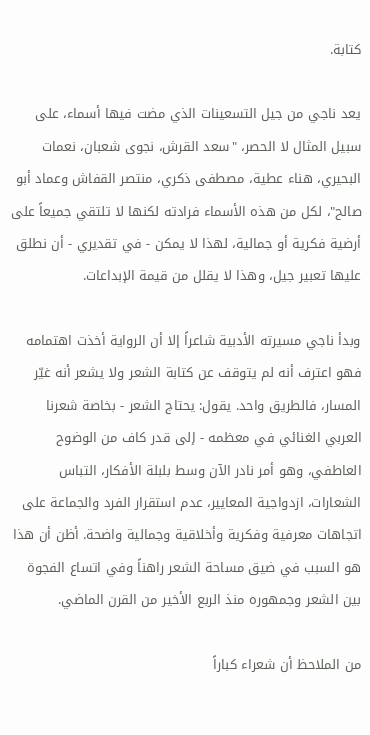كتابة.

يعد ناجي من جيل التسعينات الذي مضت فيها أسماء، على سبيل المثال لا الحصر، "سعد القرش، نجوى شعبان، نعمات البحيري، هناء عطية، مصطفى ذكري، منتصر القفاش وعماد أبو صالح"، لكل من هذه الأسماء فرادته لكنها لا تلتقي جميعاً على أرضية فكرية أو جمالية، لهذا لا يمكن - في تقديري - أن نطلق عليها تعبير جيل، وهذا لا يقلل من قيمة الإبداعات.

وبدأ ناجي مسيرته الأدبية شاعراً إلا أن الرواية أخذت اهتمامه فهو اعترف أنه لم يتوقف عن كتابة الشعر ولا يشعر أنه غيّر المسار، فالطريق واحد. يقول: يحتاج الشعر - بخاصة شعرنا العربي الغنائي في معظمه - إلى قدر كاف من الوضوح العاطفي، وهو أمر نادر الآن وسط بلبلة الأفكار، التباس الشعارات، ازدواجية المعايير، عدم استقرار الفرد والجماعة على اتجاهات معرفية وفكرية وأخلاقية وجمالية واضحة. أظن أن هذا هو السبب في ضيق مساحة الشعر راهناً وفي اتساع الفجوة بين الشعر وجمهوره منذ الربع الأخير من القرن الماضي.

من الملاحظ أن شعراء كباراً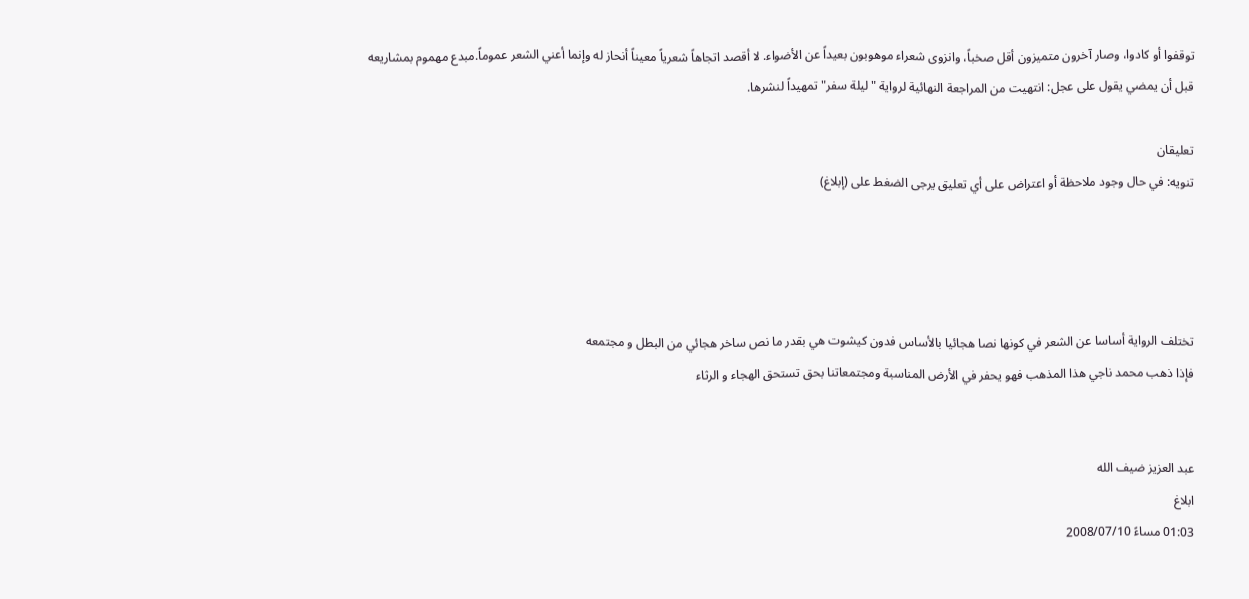توقفوا أو كادوا، وصار آخرون متميزون أقل صخباً، وانزوى شعراء موهوبون بعيداً عن الأضواء. لا أقصد اتجاهاً شعرياً معيناً أنحاز له وإنما أعني الشعر عموماً.مبدع مهموم بمشاريعه قبل أن يمضي يقول على عجل: انتهيت من المراجعة النهائية لرواية "ليلة سفر" تمهيداً لنشرها.

تعليقان
تنويه: في حال وجود ملاحظة أو اعتراض على أي تعليق يرجى الضغط على (إبلاغ)




تختلف الرواية أساسا عن الشعر في كونها نصا هجائيا بالأساس فدون كيشوت هي بقدر ما نص ساخر هجائي من البطل و مجتمعه
فإذا ذهب محمد ناجي هذا المذهب فهو يحفر في الأرض المناسبة ومجتمعاتنا بحق تستحق الهجاء و الرثاء


عبد العزيز ضيف الله
ابلاغ
01:03 مساءً 2008/07/10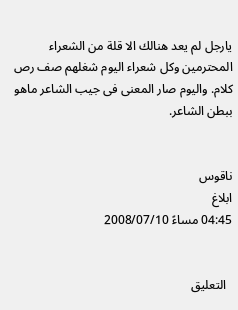يارجل لم يعد هنالك الا قلة من الشعراء المحترمين وكل شعراء اليوم شغلهم صف رص كلام. واليوم صار المعنى فى جيب الشاعر ماهو ببطن الشاعر.


ناقوس
ابلاغ
04:45 مساءً 2008/07/10


  التعليق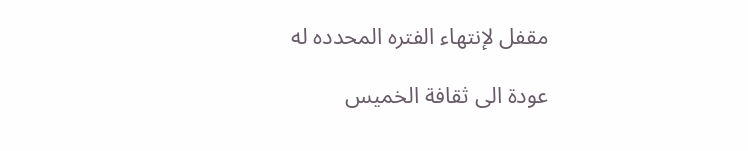مقفل لإنتهاء الفتره المحدده له

عودة الى ثقافة الخميس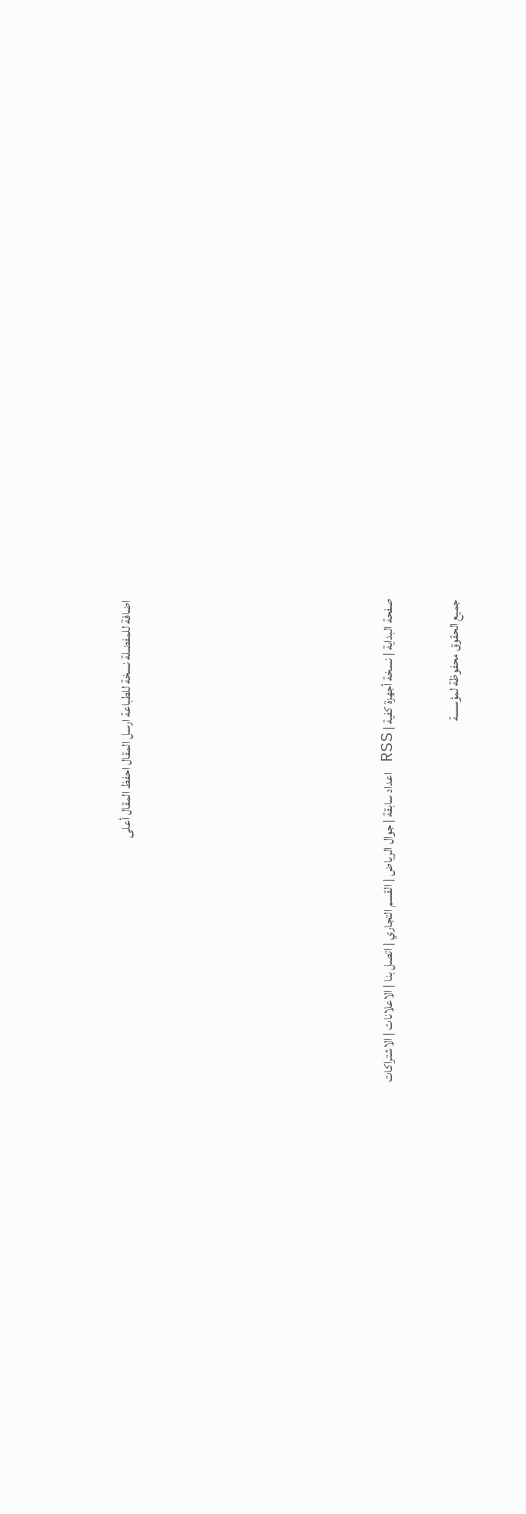اضافة للمفضلة نسخة للطباعة ارسل المقال احفظ المقال أعلى







صفحة البداية | نسخة أجهزة كفية | RSS اعداد سابقة | جوال الرياض | القسم التجاري | اتصل بنا | الاعلانات | الاشتراكات

جميع الحقوق محفوظة لمؤسسة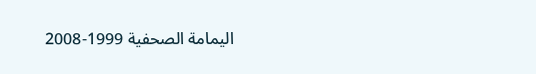اليمامة الصحفية 1999-2008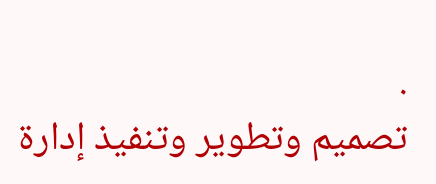.
تصميم وتطوير وتنفيذ إدارة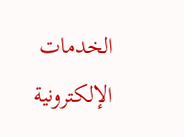الخدمات الإلكترونية